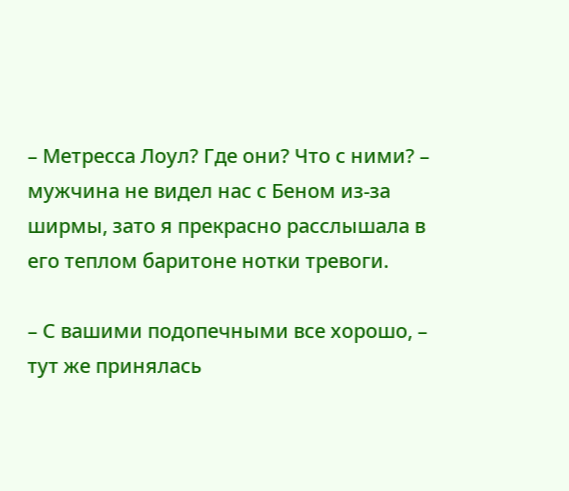– Метресса Лоул? Где они? Что с ними? – мужчина не видел нас с Беном из-за ширмы, зато я прекрасно расслышала в его теплом баритоне нотки тревоги.

– С вашими подопечными все хорошо, – тут же принялась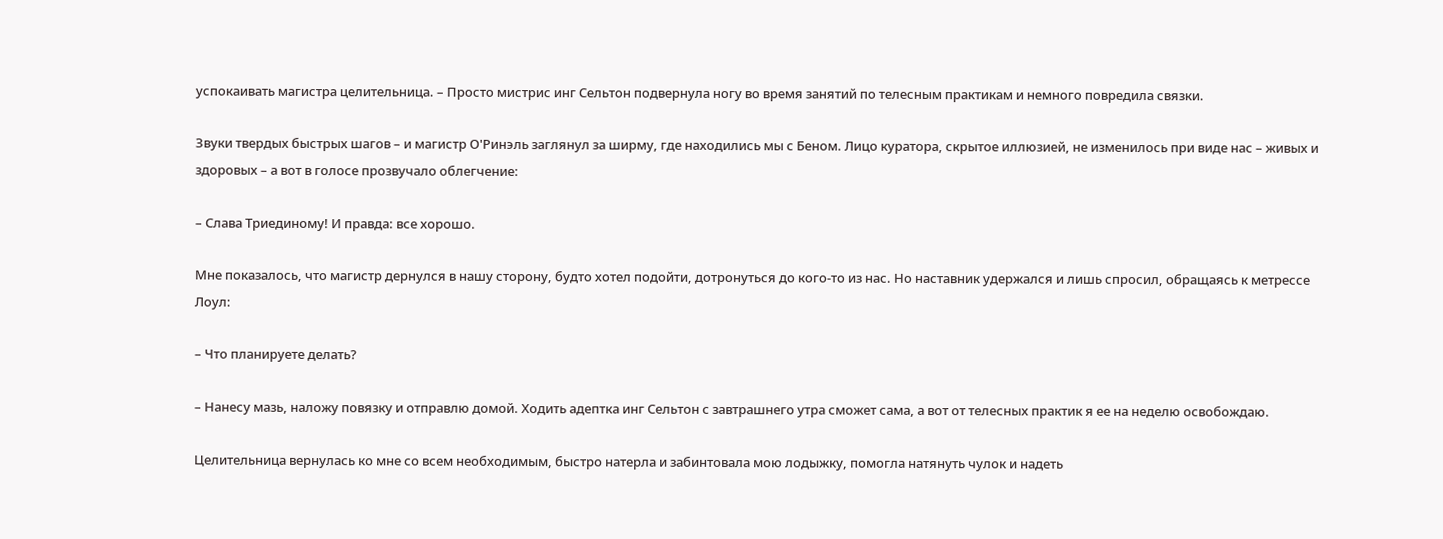успокаивать магистра целительница. – Просто мистрис инг Сельтон подвернула ногу во время занятий по телесным практикам и немного повредила связки.

Звуки твердых быстрых шагов – и магистр О'Ринэль заглянул за ширму, где находились мы с Беном. Лицо куратора, скрытое иллюзией, не изменилось при виде нас – живых и здоровых – а вот в голосе прозвучало облегчение:

– Слава Триединому! И правда: все хорошо.

Мне показалось, что магистр дернулся в нашу сторону, будто хотел подойти, дотронуться до кого-то из нас. Но наставник удержался и лишь спросил, обращаясь к метрессе Лоул:

– Что планируете делать?

– Нанесу мазь, наложу повязку и отправлю домой. Ходить адептка инг Сельтон с завтрашнего утра сможет сама, а вот от телесных практик я ее на неделю освобождаю.

Целительница вернулась ко мне со всем необходимым, быстро натерла и забинтовала мою лодыжку, помогла натянуть чулок и надеть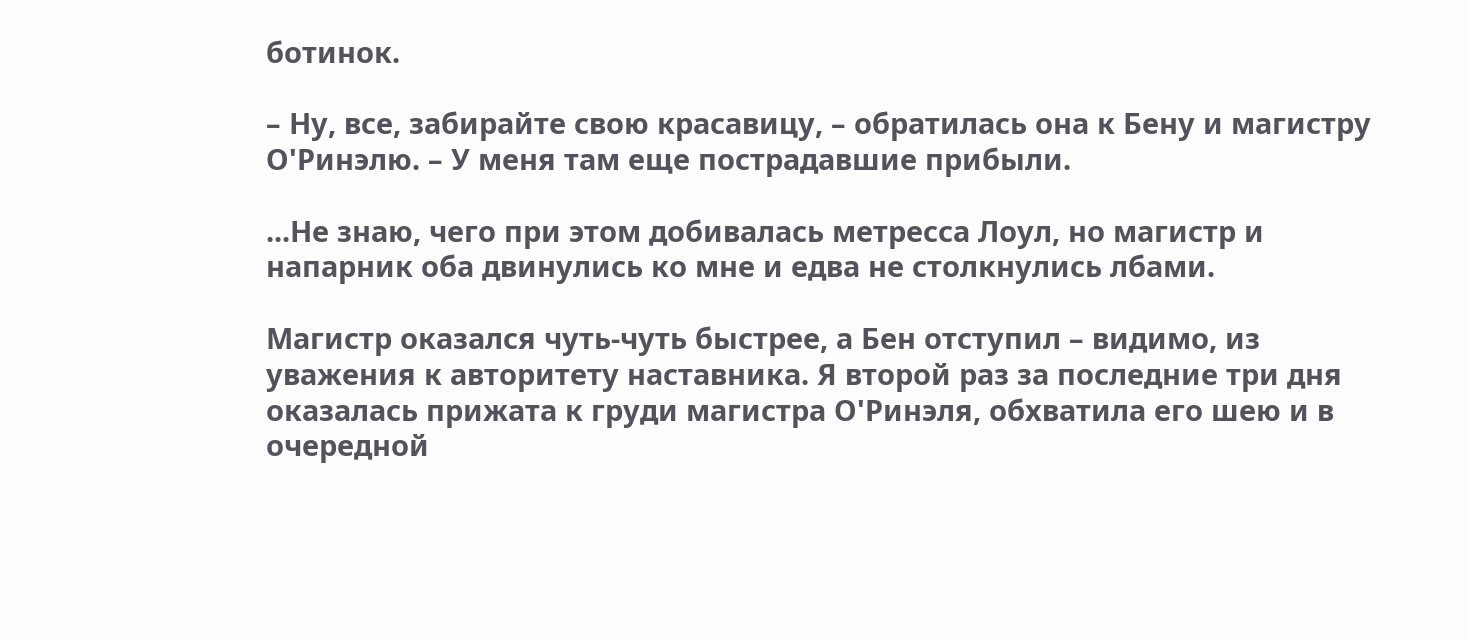ботинок.

– Ну, все, забирайте свою красавицу, – обратилась она к Бену и магистру О'Ринэлю. – У меня там еще пострадавшие прибыли.

...Не знаю, чего при этом добивалась метресса Лоул, но магистр и напарник оба двинулись ко мне и едва не столкнулись лбами.

Магистр оказался чуть-чуть быстрее, а Бен отступил – видимо, из уважения к авторитету наставника. Я второй раз за последние три дня оказалась прижата к груди магистра О'Ринэля, обхватила его шею и в очередной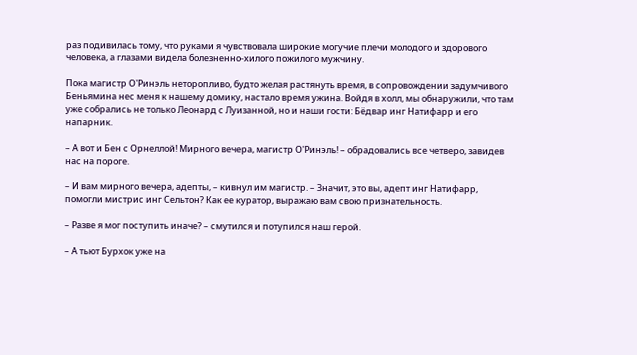раз подивилась тому, что руками я чувствовала широкие могучие плечи молодого и здорового человека, а глазами видела болезненно-хилого пожилого мужчину.

Пока магистр О'Ринэль неторопливо, будто желая растянуть время, в сопровождении задумчивого Беньямина нес меня к нашему домику, настало время ужина. Войдя в холл, мы обнаружили, что там уже собрались не только Леонард с Луизанной, но и наши гости: Бёдвар инг Натифарр и его напарник.

– А вот и Бен с Орнеллой! Мирного вечера, магистр О'Ринэль! – обрадовались все четверо, завидев нас на пороге.

– И вам мирного вечера, адепты, – кивнул им магистр. – Значит, это вы, адепт инг Натифарр, помогли мистрис инг Сельтон? Как ее куратор, выражаю вам свою признательность.

– Разве я мог поступить иначе? – смутился и потупился наш герой.

– А тьют Бурхок уже на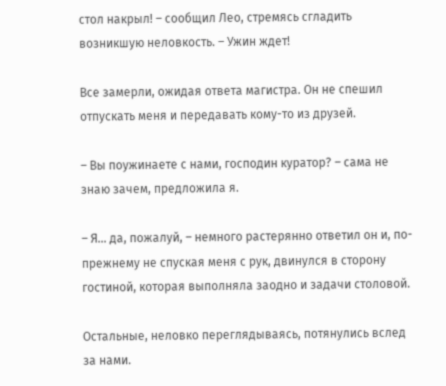стол накрыл! – сообщил Лео, стремясь сгладить возникшую неловкость. – Ужин ждет!

Все замерли, ожидая ответа магистра. Он не спешил отпускать меня и передавать кому-то из друзей.

– Вы поужинаете с нами, господин куратор? – сама не знаю зачем, предложила я.

– Я… да, пожалуй, – немного растерянно ответил он и, по-прежнему не спуская меня с рук, двинулся в сторону гостиной, которая выполняла заодно и задачи столовой.

Остальные, неловко переглядываясь, потянулись вслед за нами.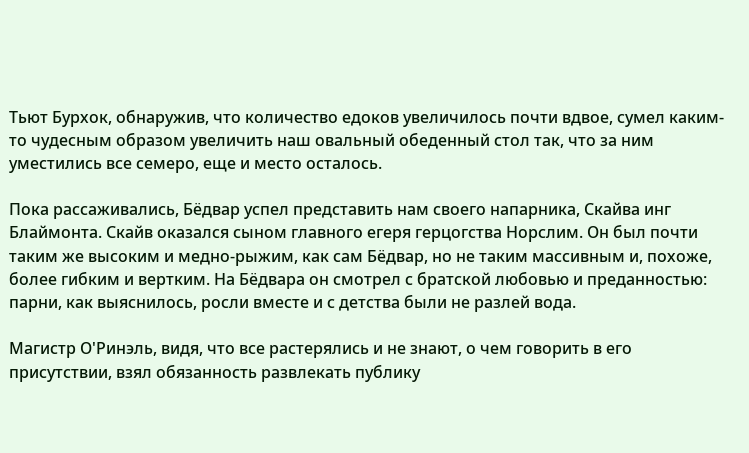Тьют Бурхок, обнаружив, что количество едоков увеличилось почти вдвое, сумел каким-то чудесным образом увеличить наш овальный обеденный стол так, что за ним уместились все семеро, еще и место осталось.

Пока рассаживались, Бёдвар успел представить нам своего напарника, Скайва инг Блаймонта. Скайв оказался сыном главного егеря герцогства Норслим. Он был почти таким же высоким и медно-рыжим, как сам Бёдвар, но не таким массивным и, похоже, более гибким и вертким. На Бёдвара он смотрел с братской любовью и преданностью: парни, как выяснилось, росли вместе и с детства были не разлей вода.

Магистр О'Ринэль, видя, что все растерялись и не знают, о чем говорить в его присутствии, взял обязанность развлекать публику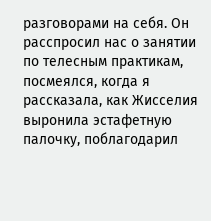разговорами на себя. Он расспросил нас о занятии по телесным практикам, посмеялся, когда я рассказала, как Жисселия выронила эстафетную палочку, поблагодарил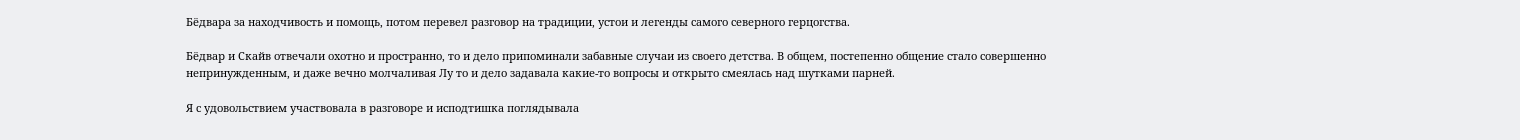Бёдвара за находчивость и помощь, потом перевел разговор на традиции, устои и легенды самого северного герцогства.

Бёдвар и Скайв отвечали охотно и пространно, то и дело припоминали забавные случаи из своего детства. В общем, постепенно общение стало совершенно непринужденным, и даже вечно молчаливая Лу то и дело задавала какие-то вопросы и открыто смеялась над шутками парней.

Я с удовольствием участвовала в разговоре и исподтишка поглядывала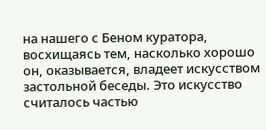на нашего с Беном куратора, восхищаясь тем, насколько хорошо он, оказывается, владеет искусством застольной беседы. Это искусство считалось частью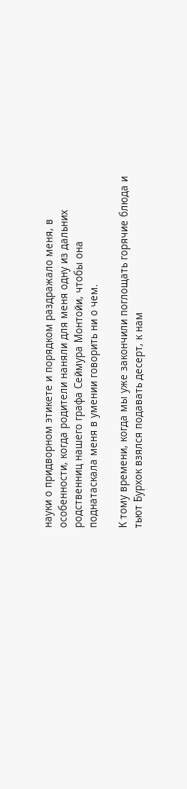науки о придворном этикете и порядком раздражало меня, в особенности, когда родители наняли для меня одну из дальних родственниц нашего графа Сеймура Монтойи, чтобы она поднатаскала меня в умении говорить ни о чем.

К тому времени, когда мы уже закончили поглощать горячие блюда и тьют Бурхок взялся подавать десерт, к нам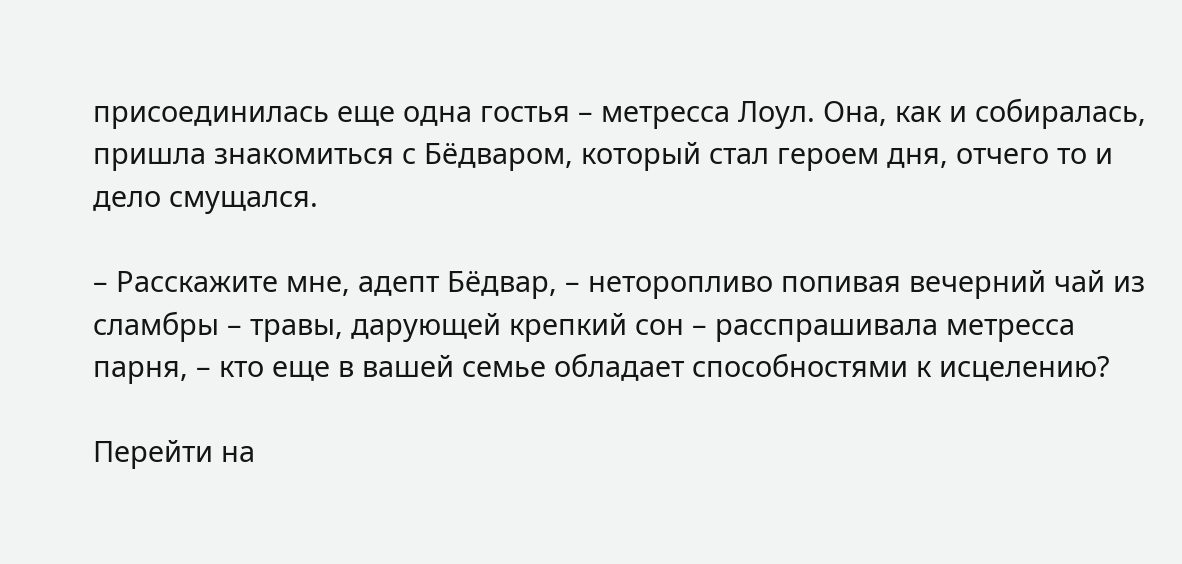присоединилась еще одна гостья – метресса Лоул. Она, как и собиралась, пришла знакомиться с Бёдваром, который стал героем дня, отчего то и дело смущался.

– Расскажите мне, адепт Бёдвар, – неторопливо попивая вечерний чай из сламбры – травы, дарующей крепкий сон – расспрашивала метресса парня, – кто еще в вашей семье обладает способностями к исцелению?

Перейти на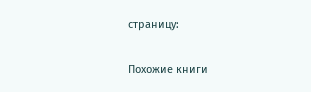страницу:

Похожие книги